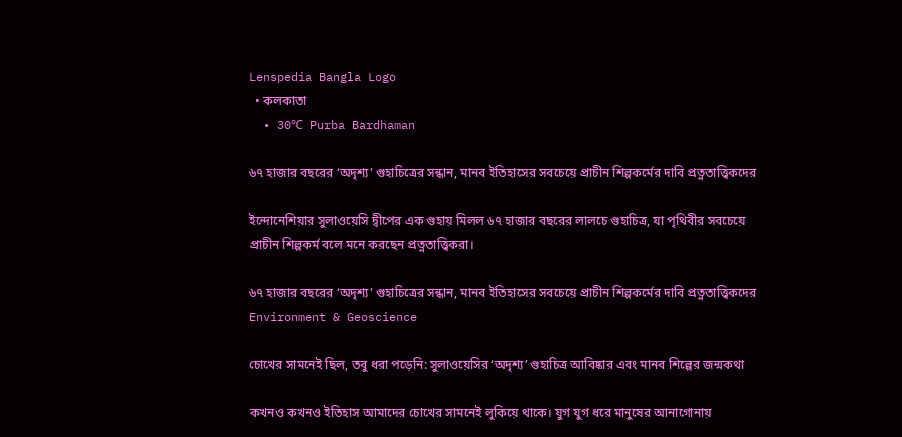Lenspedia Bangla Logo
  • কলকাতা
  • 30℃ Purba Bardhaman

৬৭ হাজার বছরের ‘অদৃশ্য’ গুহাচিত্রের সন্ধান, মানব ইতিহাসের সবচেয়ে প্রাচীন শিল্পকর্মের দাবি প্রত্নতাত্ত্বিকদের

ইন্দোনেশিয়ার সুলাওয়েসি দ্বীপের এক গুহায় মিলল ৬৭ হাজার বছরের লালচে গুহাচিত্র, যা পৃথিবীর সবচেয়ে প্রাচীন শিল্পকর্ম বলে মনে করছেন প্রত্নতাত্ত্বিকরা।

৬৭ হাজার বছরের ‘অদৃশ্য’ গুহাচিত্রের সন্ধান, মানব ইতিহাসের সবচেয়ে প্রাচীন শিল্পকর্মের দাবি প্রত্নতাত্ত্বিকদের
Environment & Geoscience

চোখের সামনেই ছিল, তবু ধরা পড়েনি: সুলাওয়েসির ‘অদৃশ্য’ গুহাচিত্র আবিষ্কার এবং মানব শিল্পের জন্মকথা

কখনও কখনও ইতিহাস আমাদের চোখের সামনেই লুকিয়ে থাকে। যুগ যুগ ধরে মানুষের আনাগোনায়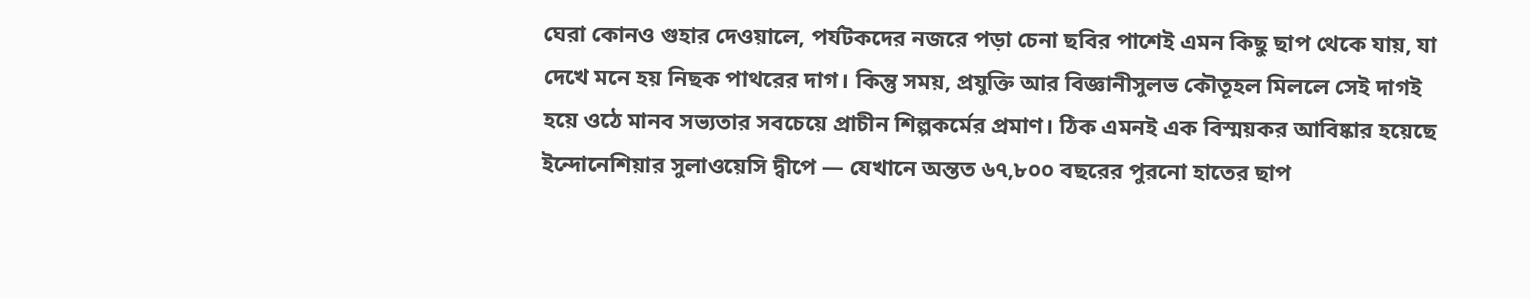ঘেরা কোনও গুহার দেওয়ালে, পর্যটকদের নজরে পড়া চেনা ছবির পাশেই এমন কিছু ছাপ থেকে যায়, যা দেখে মনে হয় নিছক পাথরের দাগ। কিন্তু সময়, প্রযুক্তি আর বিজ্ঞানীসুলভ কৌতূহল মিললে সেই দাগই হয়ে ওঠে মানব সভ্যতার সবচেয়ে প্রাচীন শিল্পকর্মের প্রমাণ। ঠিক এমনই এক বিস্ময়কর আবিষ্কার হয়েছে ইন্দোনেশিয়ার সুলাওয়েসি দ্বীপে — যেখানে অন্তত ৬৭,৮০০ বছরের পুরনো হাতের ছাপ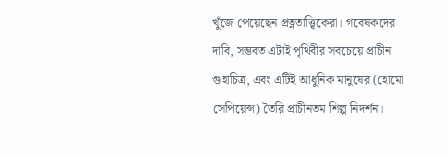খুঁজে পেয়েছেন প্রত্নতাত্ত্বিকেরা। গবেষকদের দাবি, সম্ভবত এটাই পৃথিবীর সবচেয়ে প্রাচীন গুহাচিত্র, এবং এটিই আধুনিক মানুষের (হোমো সেপিয়েন্স) তৈরি প্রাচীনতম শিল্প নিদর্শন।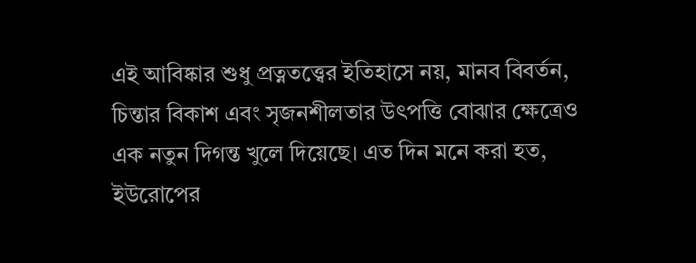এই আবিষ্কার শুধু প্রত্নতত্ত্বের ইতিহাসে নয়, মানব বিবর্তন, চিন্তার বিকাশ এবং সৃজনশীলতার উৎপত্তি বোঝার ক্ষেত্রেও এক নতুন দিগন্ত খুলে দিয়েছে। এত দিন মনে করা হত, ইউরোপের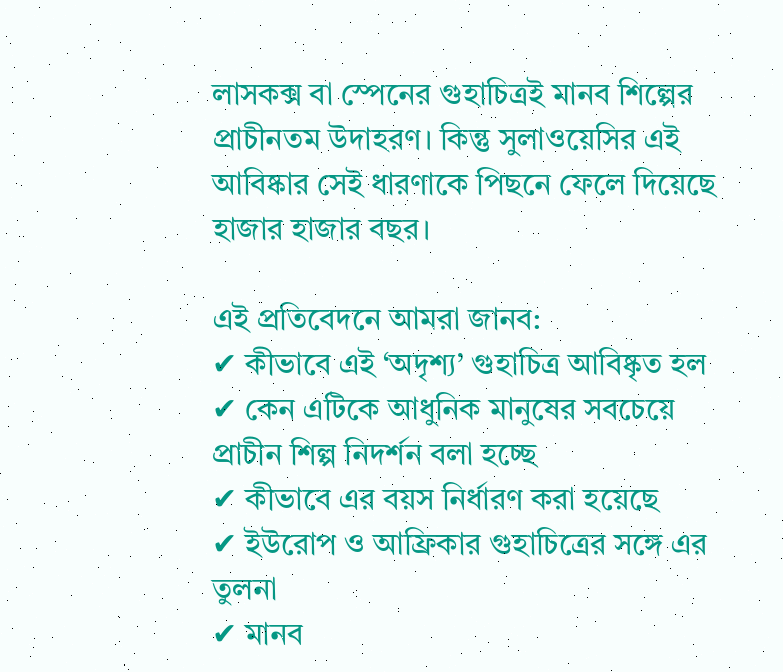লাসকক্স বা স্পেনের গুহাচিত্রই মানব শিল্পের প্রাচীনতম উদাহরণ। কিন্তু সুলাওয়েসির এই আবিষ্কার সেই ধারণাকে পিছনে ফেলে দিয়েছে হাজার হাজার বছর।

এই প্রতিবেদনে আমরা জানব:
✔ কীভাবে এই ‘অদৃশ্য’ গুহাচিত্র আবিষ্কৃত হল
✔ কেন এটিকে আধুনিক মানুষের সবচেয়ে প্রাচীন শিল্প নিদর্শন বলা হচ্ছে
✔ কীভাবে এর বয়স নির্ধারণ করা হয়েছে
✔ ইউরোপ ও আফ্রিকার গুহাচিত্রের সঙ্গে এর তুলনা
✔ মানব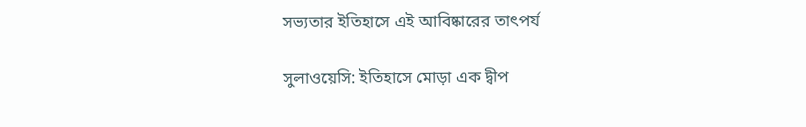সভ্যতার ইতিহাসে এই আবিষ্কারের তাৎপর্য

সুলাওয়েসি: ইতিহাসে মোড়া এক দ্বীপ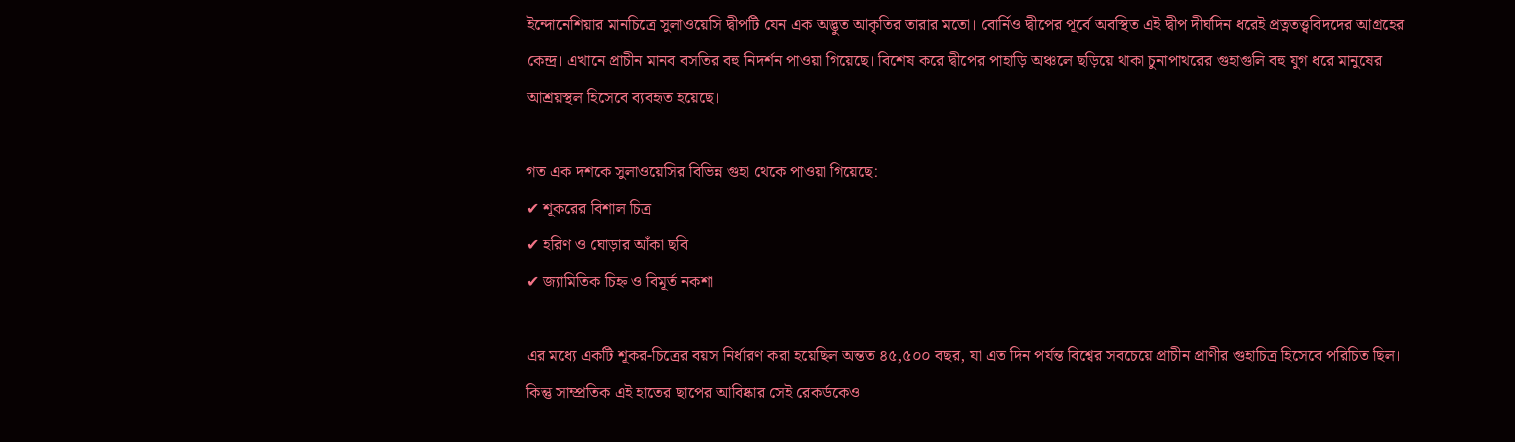ইন্দোনেশিয়ার মানচিত্রে সুলাওয়েসি দ্বীপটি যেন এক অদ্ভুত আকৃতির তারার মতো। বোর্নিও দ্বীপের পূর্বে অবস্থিত এই দ্বীপ দীর্ঘদিন ধরেই প্রত্নতত্ত্ববিদদের আগ্রহের কেন্দ্র। এখানে প্রাচীন মানব বসতির বহু নিদর্শন পাওয়া গিয়েছে। বিশেষ করে দ্বীপের পাহাড়ি অঞ্চলে ছড়িয়ে থাকা চুনাপাথরের গুহাগুলি বহু যুগ ধরে মানুষের আশ্রয়স্থল হিসেবে ব্যবহৃত হয়েছে।

গত এক দশকে সুলাওয়েসির বিভিন্ন গুহা থেকে পাওয়া গিয়েছে:
✔ শূকরের বিশাল চিত্র
✔ হরিণ ও ঘোড়ার আঁকা ছবি
✔ জ্যামিতিক চিহ্ন ও বিমূর্ত নকশা

এর মধ্যে একটি শূকর-চিত্রের বয়স নির্ধারণ করা হয়েছিল অন্তত ৪৫,৫০০ বছর, যা এত দিন পর্যন্ত বিশ্বের সবচেয়ে প্রাচীন প্রাণীর গুহাচিত্র হিসেবে পরিচিত ছিল। কিন্তু সাম্প্রতিক এই হাতের ছাপের আবিষ্কার সেই রেকর্ডকেও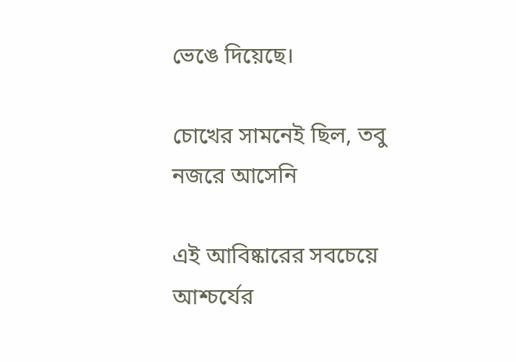ভেঙে দিয়েছে।

চোখের সামনেই ছিল, তবু নজরে আসেনি

এই আবিষ্কারের সবচেয়ে আশ্চর্যের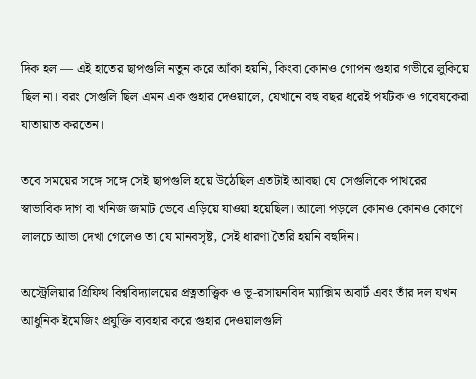দিক হল — এই হাতের ছাপগুলি নতুন করে আঁকা হয়নি, কিংবা কোনও গোপন গুহার গভীরে লুকিয়ে ছিল না। বরং সেগুলি ছিল এমন এক গুহার দেওয়ালে, যেখানে বহু বছর ধরেই পর্যটক ও গবেষকেরা যাতায়াত করতেন।

তবে সময়ের সঙ্গে সঙ্গে সেই ছাপগুলি হয়ে উঠেছিল এতটাই আবছা যে সেগুলিকে পাথরের স্বাভাবিক দাগ বা খনিজ জমাট ভেবে এড়িয়ে যাওয়া হয়েছিল। আলো পড়লে কোনও কোনও কোণে লালচে আভা দেখা গেলেও তা যে মানবসৃষ্ট, সেই ধারণা তৈরি হয়নি বহুদিন।

অস্ট্রেলিয়ার গ্রিফিথ বিশ্ববিদ্যালয়ের প্রত্নতাত্ত্বিক ও ভূ-রসায়নবিদ ম্যাক্সিম অবার্ট এবং তাঁর দল যখন আধুনিক ইমেজিং প্রযুক্তি ব্যবহার করে গুহার দেওয়ালগুলি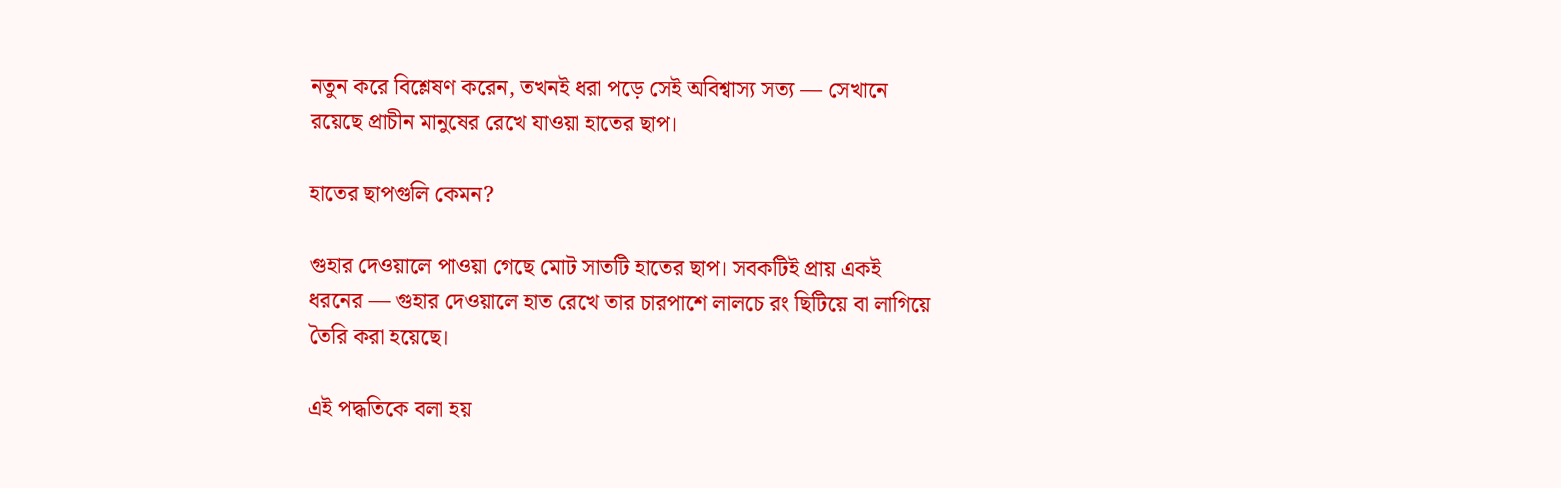নতুন করে বিশ্লেষণ করেন, তখনই ধরা পড়ে সেই অবিশ্বাস্য সত্য — সেখানে রয়েছে প্রাচীন মানুষের রেখে যাওয়া হাতের ছাপ।

হাতের ছাপগুলি কেমন?

গুহার দেওয়ালে পাওয়া গেছে মোট সাতটি হাতের ছাপ। সবকটিই প্রায় একই ধরনের — গুহার দেওয়ালে হাত রেখে তার চারপাশে লালচে রং ছিটিয়ে বা লাগিয়ে তৈরি করা হয়েছে।

এই পদ্ধতিকে বলা হয়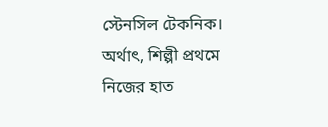স্টেনসিল টেকনিক। অর্থাৎ, শিল্পী প্রথমে নিজের হাত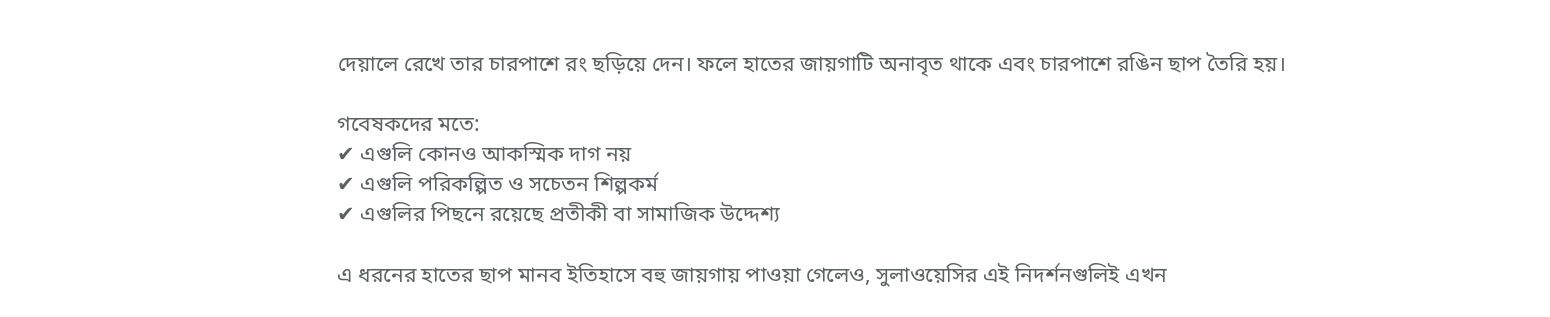দেয়ালে রেখে তার চারপাশে রং ছড়িয়ে দেন। ফলে হাতের জায়গাটি অনাবৃত থাকে এবং চারপাশে রঙিন ছাপ তৈরি হয়।

গবেষকদের মতে:
✔ এগুলি কোনও আকস্মিক দাগ নয়
✔ এগুলি পরিকল্পিত ও সচেতন শিল্পকর্ম
✔ এগুলির পিছনে রয়েছে প্রতীকী বা সামাজিক উদ্দেশ্য

এ ধরনের হাতের ছাপ মানব ইতিহাসে বহু জায়গায় পাওয়া গেলেও, সুলাওয়েসির এই নিদর্শনগুলিই এখন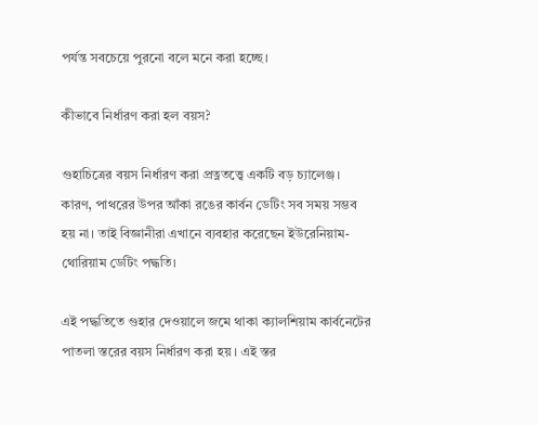পর্যন্ত সবচেয়ে পুরনো বলে মনে করা হচ্ছে।

কীভাবে নির্ধারণ করা হল বয়স?

গুহাচিত্রের বয়স নির্ধারণ করা প্রত্নতত্ত্বে একটি বড় চ্যালেঞ্জ। কারণ, পাথরের উপর আঁকা রঙের কার্বন ডেটিং সব সময় সম্ভব হয় না। তাই বিজ্ঞানীরা এখানে ব্যবহার করেছেন ইউরেনিয়াম-থোরিয়াম ডেটিং পদ্ধতি।

এই পদ্ধতিতে গুহার দেওয়ালে জমে থাকা ক্যালশিয়াম কার্বনেটের পাতলা স্তরের বয়স নির্ধারণ করা হয়। এই স্তর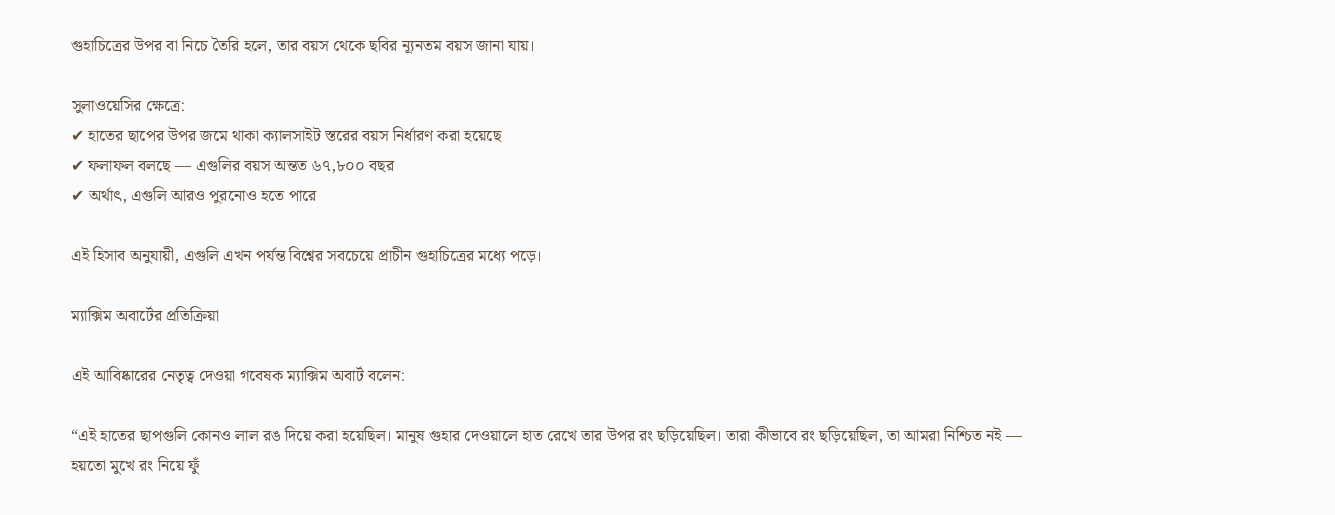গুহাচিত্রের উপর বা নিচে তৈরি হলে, তার বয়স থেকে ছবির ন্যূনতম বয়স জানা যায়।

সুলাওয়েসির ক্ষেত্রে:
✔ হাতের ছাপের উপর জমে থাকা ক্যালসাইট স্তরের বয়স নির্ধারণ করা হয়েছে
✔ ফলাফল বলছে — এগুলির বয়স অন্তত ৬৭,৮০০ বছর
✔ অর্থাৎ, এগুলি আরও পুরনোও হতে পারে

এই হিসাব অনুযায়ী, এগুলি এখন পর্যন্ত বিশ্বের সবচেয়ে প্রাচীন গুহাচিত্রের মধ্যে পড়ে।

ম্যাক্সিম অবার্টের প্রতিক্রিয়া

এই আবিষ্কারের নেতৃত্ব দেওয়া গবেষক ম্যাক্সিম অবার্ট বলেন:

“এই হাতের ছাপগুলি কোনও লাল রঙ দিয়ে করা হয়েছিল। মানুষ গুহার দেওয়ালে হাত রেখে তার উপর রং ছড়িয়েছিল। তারা কীভাবে রং ছড়িয়েছিল, তা আমরা নিশ্চিত নই — হয়তো মুখে রং নিয়ে ফুঁ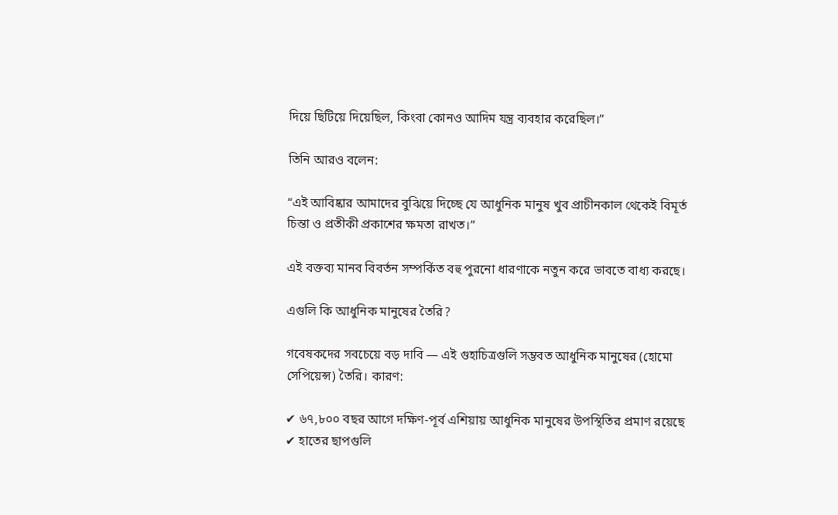দিয়ে ছিটিয়ে দিয়েছিল, কিংবা কোনও আদিম যন্ত্র ব্যবহার করেছিল।”

তিনি আরও বলেন:

“এই আবিষ্কার আমাদের বুঝিয়ে দিচ্ছে যে আধুনিক মানুষ খুব প্রাচীনকাল থেকেই বিমূর্ত চিন্তা ও প্রতীকী প্রকাশের ক্ষমতা রাখত।”

এই বক্তব্য মানব বিবর্তন সম্পর্কিত বহু পুরনো ধারণাকে নতুন করে ভাবতে বাধ্য করছে।

এগুলি কি আধুনিক মানুষের তৈরি?

গবেষকদের সবচেয়ে বড় দাবি — এই গুহাচিত্রগুলি সম্ভবত আধুনিক মানুষের (হোমো সেপিয়েন্স) তৈরি। কারণ:

✔ ৬৭,৮০০ বছর আগে দক্ষিণ-পূর্ব এশিয়ায় আধুনিক মানুষের উপস্থিতির প্রমাণ রয়েছে
✔ হাতের ছাপগুলি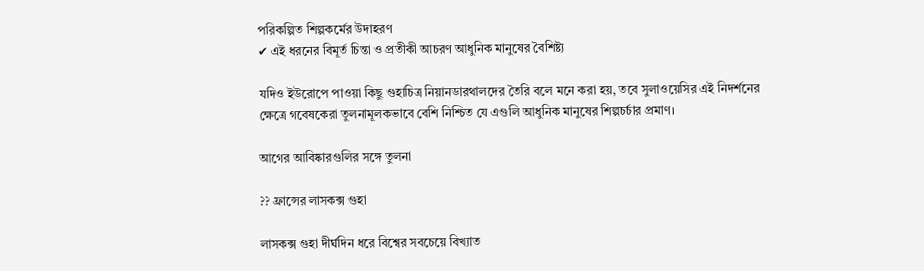পরিকল্পিত শিল্পকর্মের উদাহরণ
✔ এই ধরনের বিমূর্ত চিন্তা ও প্রতীকী আচরণ আধুনিক মানুষের বৈশিষ্ট্য

যদিও ইউরোপে পাওয়া কিছু গুহাচিত্র নিয়ানডারথালদের তৈরি বলে মনে করা হয়, তবে সুলাওয়েসির এই নিদর্শনের ক্ষেত্রে গবেষকেরা তুলনামূলকভাবে বেশি নিশ্চিত যে এগুলি আধুনিক মানুষের শিল্পচর্চার প্রমাণ।

আগের আবিষ্কারগুলির সঙ্গে তুলনা

?? ফ্রান্সের লাসকক্স গুহা

লাসকক্স গুহা দীর্ঘদিন ধরে বিশ্বের সবচেয়ে বিখ্যাত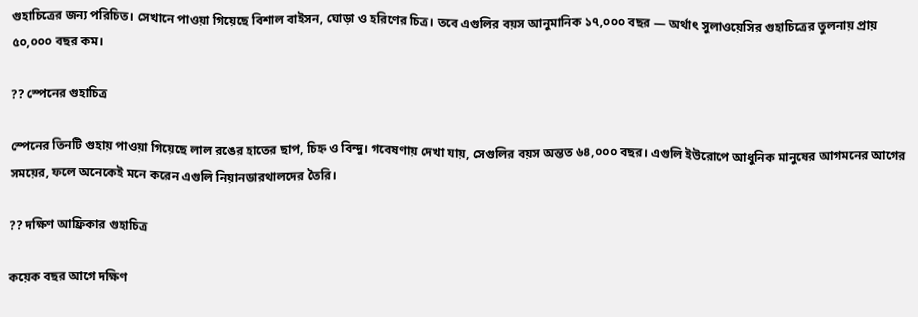গুহাচিত্রের জন্য পরিচিত। সেখানে পাওয়া গিয়েছে বিশাল বাইসন, ঘোড়া ও হরিণের চিত্র। তবে এগুলির বয়স আনুমানিক ১৭,০০০ বছর — অর্থাৎ সুলাওয়েসির গুহাচিত্রের তুলনায় প্রায় ৫০,০০০ বছর কম।

?? স্পেনের গুহাচিত্র

স্পেনের তিনটি গুহায় পাওয়া গিয়েছে লাল রঙের হাতের ছাপ, চিহ্ন ও বিন্দু। গবেষণায় দেখা যায়, সেগুলির বয়স অন্তত ৬৪,০০০ বছর। এগুলি ইউরোপে আধুনিক মানুষের আগমনের আগের সময়ের, ফলে অনেকেই মনে করেন এগুলি নিয়ানডারথালদের তৈরি।

?? দক্ষিণ আফ্রিকার গুহাচিত্র

কয়েক বছর আগে দক্ষিণ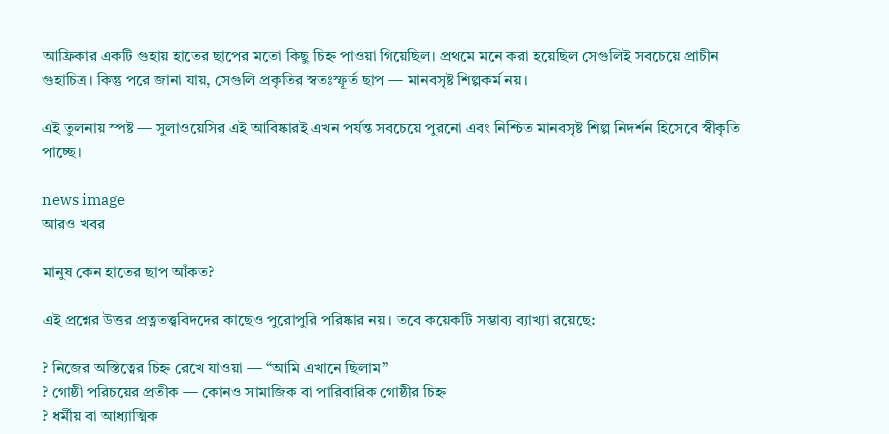আফ্রিকার একটি গুহায় হাতের ছাপের মতো কিছু চিহ্ন পাওয়া গিয়েছিল। প্রথমে মনে করা হয়েছিল সেগুলিই সবচেয়ে প্রাচীন গুহাচিত্র। কিন্তু পরে জানা যায়, সেগুলি প্রকৃতির স্বতঃস্ফূর্ত ছাপ — মানবসৃষ্ট শিল্পকর্ম নয়।

এই তুলনায় স্পষ্ট — সুলাওয়েসির এই আবিষ্কারই এখন পর্যন্ত সবচেয়ে পুরনো এবং নিশ্চিত মানবসৃষ্ট শিল্প নিদর্শন হিসেবে স্বীকৃতি পাচ্ছে।

news image
আরও খবর

মানুষ কেন হাতের ছাপ আঁকত?

এই প্রশ্নের উত্তর প্রত্নতত্ত্ববিদদের কাছেও পুরোপুরি পরিষ্কার নয়। তবে কয়েকটি সম্ভাব্য ব্যাখ্যা রয়েছে:

? নিজের অস্তিত্বের চিহ্ন রেখে যাওয়া — “আমি এখানে ছিলাম”
? গোষ্ঠী পরিচয়ের প্রতীক — কোনও সামাজিক বা পারিবারিক গোষ্ঠীর চিহ্ন
? ধর্মীয় বা আধ্যাত্মিক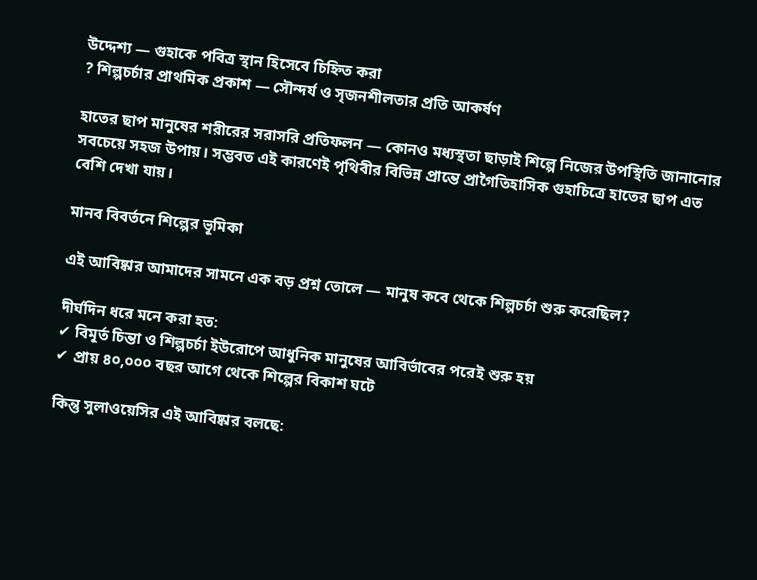উদ্দেশ্য — গুহাকে পবিত্র স্থান হিসেবে চিহ্নিত করা
? শিল্পচর্চার প্রাথমিক প্রকাশ — সৌন্দর্য ও সৃজনশীলতার প্রতি আকর্ষণ

হাতের ছাপ মানুষের শরীরের সরাসরি প্রতিফলন — কোনও মধ্যস্থতা ছাড়াই শিল্পে নিজের উপস্থিতি জানানোর সবচেয়ে সহজ উপায়। সম্ভবত এই কারণেই পৃথিবীর বিভিন্ন প্রান্তে প্রাগৈতিহাসিক গুহাচিত্রে হাতের ছাপ এত বেশি দেখা যায়।

মানব বিবর্তনে শিল্পের ভূমিকা

এই আবিষ্কার আমাদের সামনে এক বড় প্রশ্ন তোলে — মানুষ কবে থেকে শিল্পচর্চা শুরু করেছিল?

দীর্ঘদিন ধরে মনে করা হত:
✔ বিমূর্ত চিন্তা ও শিল্পচর্চা ইউরোপে আধুনিক মানুষের আবির্ভাবের পরেই শুরু হয়
✔ প্রায় ৪০,০০০ বছর আগে থেকে শিল্পের বিকাশ ঘটে

কিন্তু সুলাওয়েসির এই আবিষ্কার বলছে: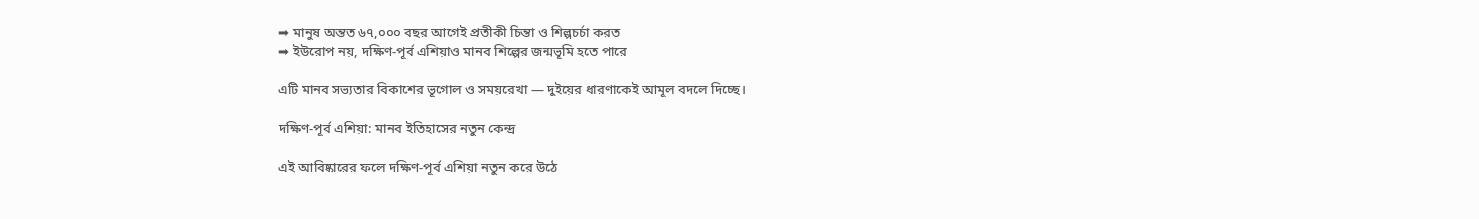➡ মানুষ অন্তত ৬৭,০০০ বছর আগেই প্রতীকী চিন্তা ও শিল্পচর্চা করত
➡ ইউরোপ নয়, দক্ষিণ-পূর্ব এশিয়াও মানব শিল্পের জন্মভূমি হতে পারে

এটি মানব সভ্যতার বিকাশের ভূগোল ও সময়রেখা — দুইয়ের ধারণাকেই আমূল বদলে দিচ্ছে।

দক্ষিণ-পূর্ব এশিয়া: মানব ইতিহাসের নতুন কেন্দ্র

এই আবিষ্কারের ফলে দক্ষিণ-পূর্ব এশিয়া নতুন করে উঠে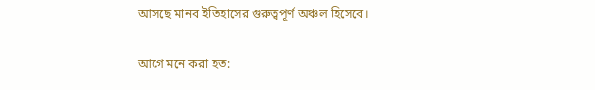আসছে মানব ইতিহাসের গুরুত্বপূর্ণ অঞ্চল হিসেবে।

আগে মনে করা হত: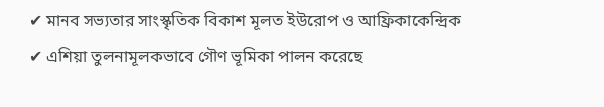✔ মানব সভ্যতার সাংস্কৃতিক বিকাশ মূলত ইউরোপ ও আফ্রিকাকেন্দ্রিক
✔ এশিয়া তুলনামূলকভাবে গৌণ ভূমিকা পালন করেছে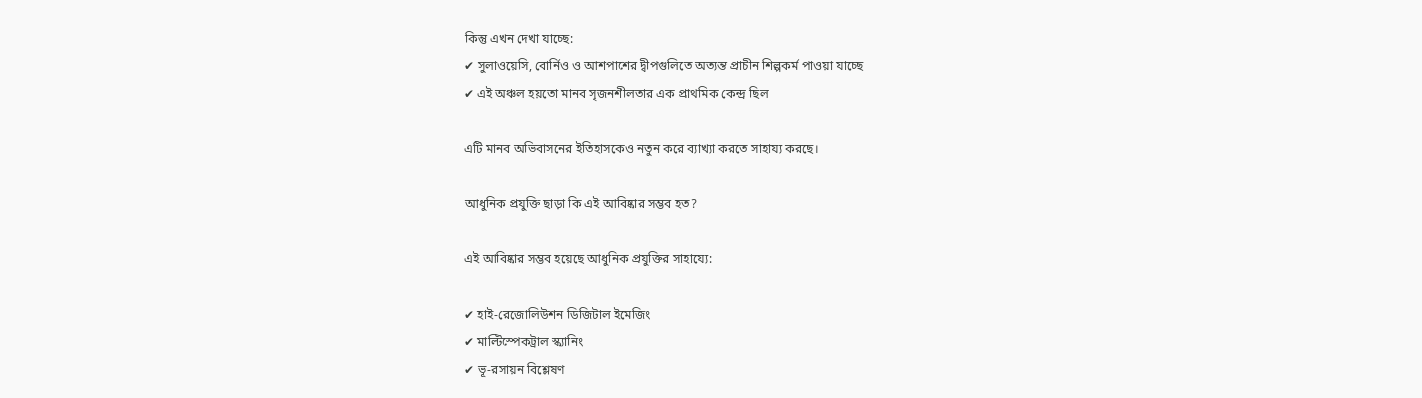কিন্তু এখন দেখা যাচ্ছে:
✔ সুলাওয়েসি, বোর্নিও ও আশপাশের দ্বীপগুলিতে অত্যন্ত প্রাচীন শিল্পকর্ম পাওয়া যাচ্ছে
✔ এই অঞ্চল হয়তো মানব সৃজনশীলতার এক প্রাথমিক কেন্দ্র ছিল

এটি মানব অভিবাসনের ইতিহাসকেও নতুন করে ব্যাখ্যা করতে সাহায্য করছে।

আধুনিক প্রযুক্তি ছাড়া কি এই আবিষ্কার সম্ভব হত?

এই আবিষ্কার সম্ভব হয়েছে আধুনিক প্রযুক্তির সাহায্যে:

✔ হাই-রেজোলিউশন ডিজিটাল ইমেজিং
✔ মাল্টিস্পেকট্রাল স্ক্যানিং
✔ ভূ-রসায়ন বিশ্লেষণ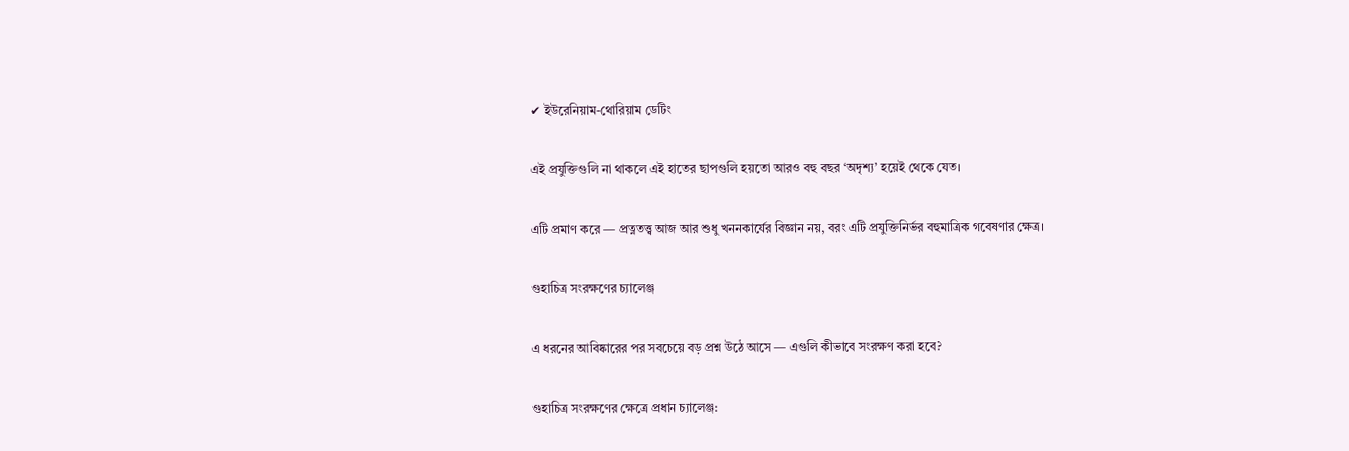✔ ইউরেনিয়াম-থোরিয়াম ডেটিং

এই প্রযুক্তিগুলি না থাকলে এই হাতের ছাপগুলি হয়তো আরও বহু বছর ‘অদৃশ্য’ হয়েই থেকে যেত।

এটি প্রমাণ করে — প্রত্নতত্ত্ব আজ আর শুধু খননকার্যের বিজ্ঞান নয়, বরং এটি প্রযুক্তিনির্ভর বহুমাত্রিক গবেষণার ক্ষেত্র।

গুহাচিত্র সংরক্ষণের চ্যালেঞ্জ

এ ধরনের আবিষ্কারের পর সবচেয়ে বড় প্রশ্ন উঠে আসে — এগুলি কীভাবে সংরক্ষণ করা হবে?

গুহাচিত্র সংরক্ষণের ক্ষেত্রে প্রধান চ্যালেঞ্জ: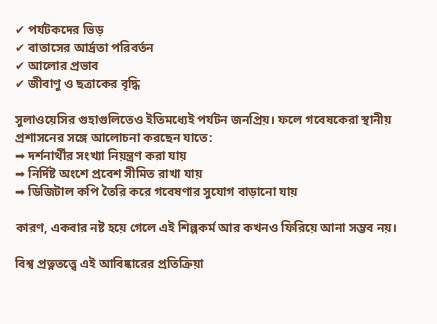✔ পর্যটকদের ভিড়
✔ বাতাসের আর্দ্রতা পরিবর্তন
✔ আলোর প্রভাব
✔ জীবাণু ও ছত্রাকের বৃদ্ধি

সুলাওয়েসির গুহাগুলিতেও ইতিমধ্যেই পর্যটন জনপ্রিয়। ফলে গবেষকেরা স্থানীয় প্রশাসনের সঙ্গে আলোচনা করছেন যাতে:
➡ দর্শনার্থীর সংখ্যা নিয়ন্ত্রণ করা যায়
➡ নির্দিষ্ট অংশে প্রবেশ সীমিত রাখা যায়
➡ ডিজিটাল কপি তৈরি করে গবেষণার সুযোগ বাড়ানো যায়

কারণ, একবার নষ্ট হয়ে গেলে এই শিল্পকর্ম আর কখনও ফিরিয়ে আনা সম্ভব নয়।

বিশ্ব প্রত্নতত্ত্বে এই আবিষ্কারের প্রতিক্রিয়া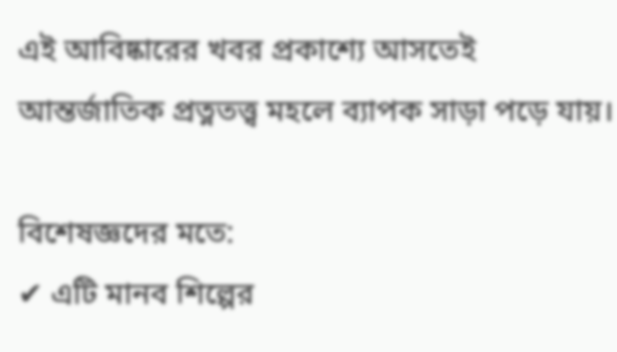এই আবিষ্কারের খবর প্রকাশ্যে আসতেই আন্তর্জাতিক প্রত্নতত্ত্ব মহলে ব্যাপক সাড়া পড়ে যায়।

বিশেষজ্ঞদের মতে:
✔ এটি মানব শিল্পের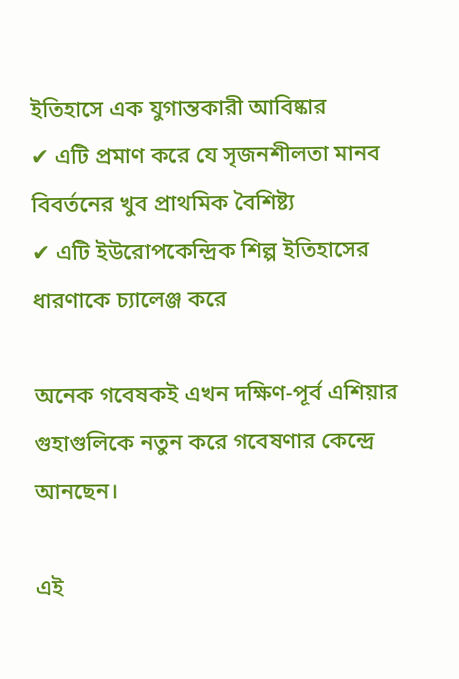ইতিহাসে এক যুগান্তকারী আবিষ্কার
✔ এটি প্রমাণ করে যে সৃজনশীলতা মানব বিবর্তনের খুব প্রাথমিক বৈশিষ্ট্য
✔ এটি ইউরোপকেন্দ্রিক শিল্প ইতিহাসের ধারণাকে চ্যালেঞ্জ করে

অনেক গবেষকই এখন দক্ষিণ-পূর্ব এশিয়ার গুহাগুলিকে নতুন করে গবেষণার কেন্দ্রে আনছেন।

এই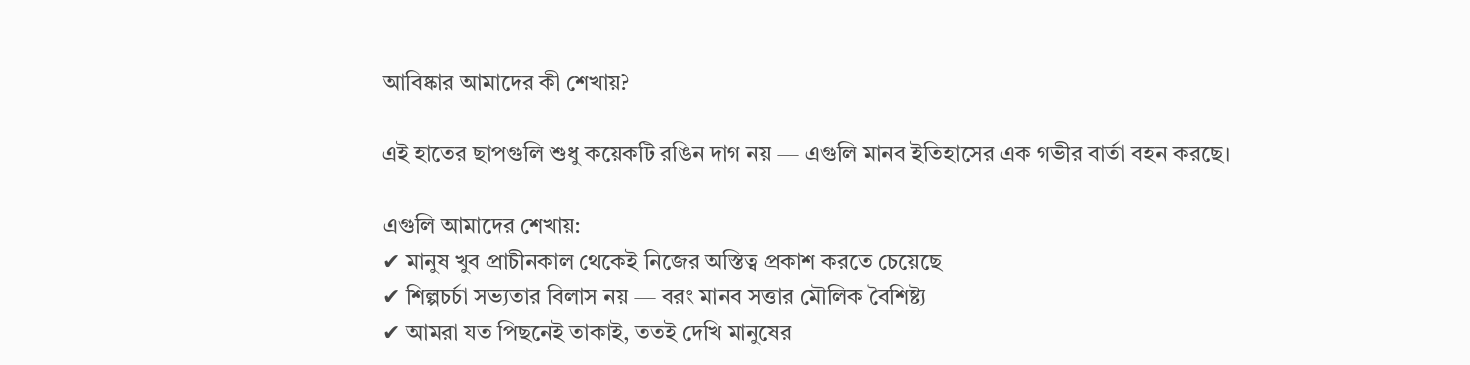আবিষ্কার আমাদের কী শেখায়?

এই হাতের ছাপগুলি শুধু কয়েকটি রঙিন দাগ নয় — এগুলি মানব ইতিহাসের এক গভীর বার্তা বহন করছে।

এগুলি আমাদের শেখায়:
✔ মানুষ খুব প্রাচীনকাল থেকেই নিজের অস্তিত্ব প্রকাশ করতে চেয়েছে
✔ শিল্পচর্চা সভ্যতার বিলাস নয় — বরং মানব সত্তার মৌলিক বৈশিষ্ট্য
✔ আমরা যত পিছনেই তাকাই, ততই দেখি মানুষের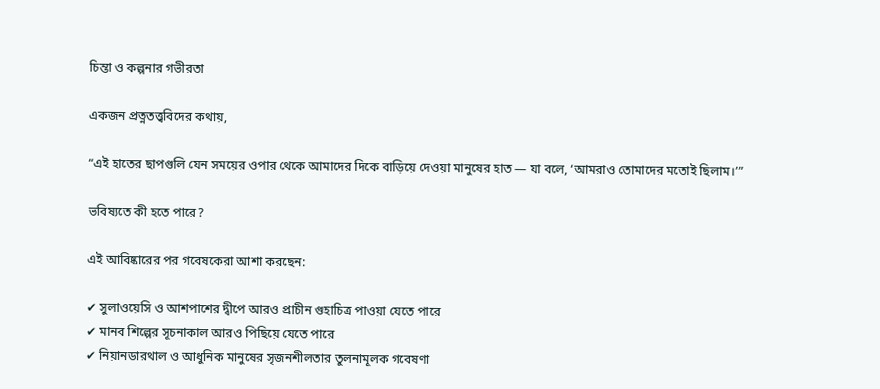চিন্তা ও কল্পনার গভীরতা

একজন প্রত্নতত্ত্ববিদের কথায়,

“এই হাতের ছাপগুলি যেন সময়ের ওপার থেকে আমাদের দিকে বাড়িয়ে দেওয়া মানুষের হাত — যা বলে, ‘আমরাও তোমাদের মতোই ছিলাম।’”

ভবিষ্যতে কী হতে পারে?

এই আবিষ্কারের পর গবেষকেরা আশা করছেন:

✔ সুলাওয়েসি ও আশপাশের দ্বীপে আরও প্রাচীন গুহাচিত্র পাওয়া যেতে পারে
✔ মানব শিল্পের সূচনাকাল আরও পিছিয়ে যেতে পারে
✔ নিয়ানডারথাল ও আধুনিক মানুষের সৃজনশীলতার তুলনামূলক গবেষণা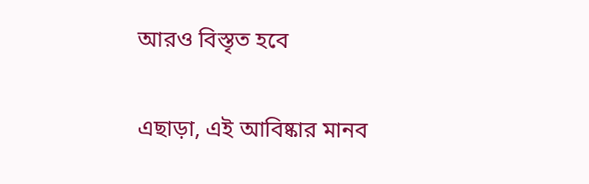আরও বিস্তৃত হবে

এছাড়া, এই আবিষ্কার মানব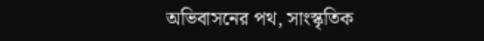অভিবাসনের পথ, সাংস্কৃতিক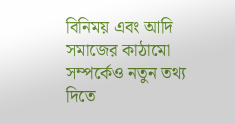বিনিময় এবং আদি সমাজের কাঠামো সম্পর্কেও নতুন তথ্য দিতে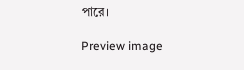পারে।

Preview image